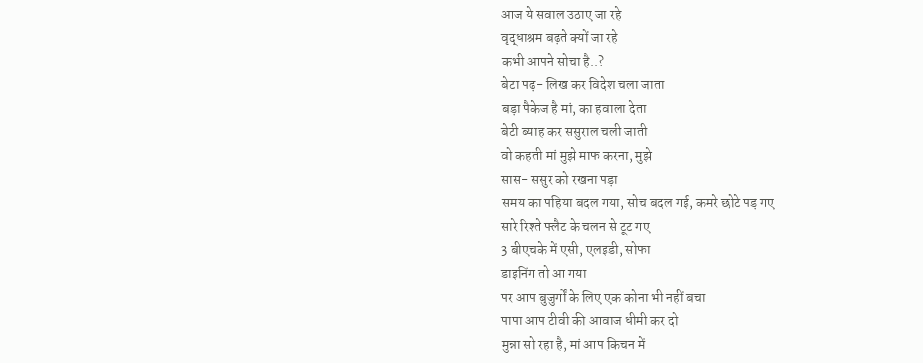आज ये सवाल उठाए जा रहे
वृद्धाश्रम बढ़ते क्यों जा रहे
कभी आपने सोचा है..?
बेटा पढ़- लिख कर विदेश चला जाता
बड़ा पैकेज है मां, का हवाला देता
बेटी ब्याह कर ससुराल चली जाती
वो कहती मां मुझे माफ करना, मुझे
सास- ससुर को रखना पड़ा
समय का पहिया बदल गया, सोच बदल गई, कमरे छोटे पड़ गए
सारे रिश्ते फ्लैट के चलन से टूट गए
3 बीएचके में एसी, एलइडी, सोफा
डाइनिंग तो आ गया
पर आप बुजुर्गों के लिए एक कोना भी नहीं बचा
पापा आप टीवी की आवाज धीमी कर दो
मुन्ना सो रहा है, मां आप किचन में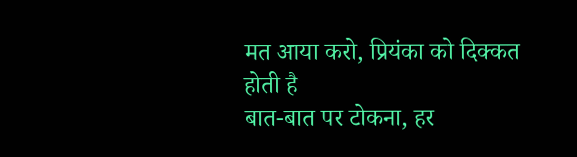मत आया करो, प्रियंका को दिक्कत होती है
बात-बात पर टोकना, हर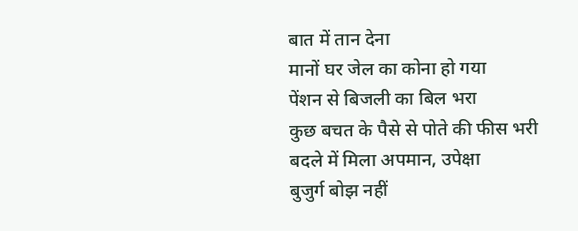बात में तान देना
मानों घर जेल का कोना हो गया
पेंशन से बिजली का बिल भरा
कुछ बचत के पैसे से पोते की फीस भरी
बदले में मिला अपमान, उपेक्षा
बुजुर्ग बोझ नहीं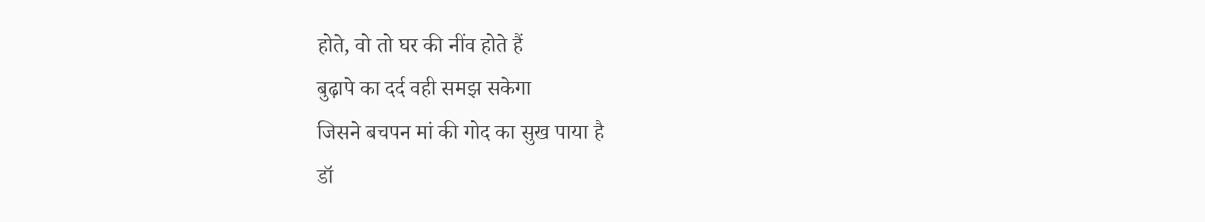होते, वो तो घर की नींव होते हैं
बुढ़ापे का दर्द वही समझ सकेगा
जिसने बचपन मां की गोद का सुख पाया है
डॉ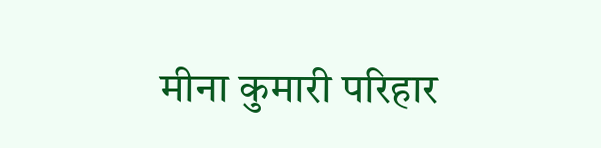मीना कुमारी परिहार